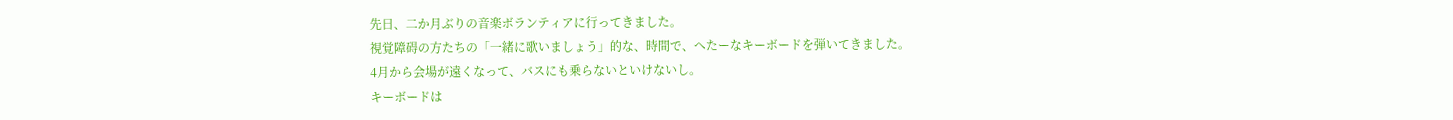先日、二か月ぶりの音楽ボランティアに行ってきました。
視覚障碍の方たちの「一緒に歌いましょう」的な、時間で、へたーなキーボードを弾いてきました。
4月から会場が遠くなって、バスにも乗らないといけないし。
キーボードは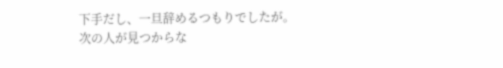下手だし、一旦辞めるつもりでしたが。
次の人が見つからな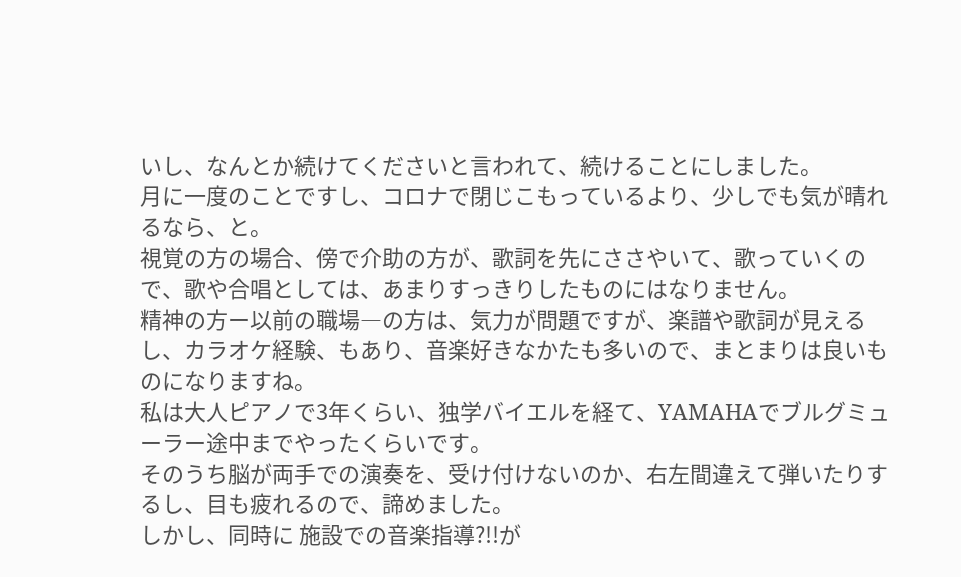いし、なんとか続けてくださいと言われて、続けることにしました。
月に一度のことですし、コロナで閉じこもっているより、少しでも気が晴れるなら、と。
視覚の方の場合、傍で介助の方が、歌詞を先にささやいて、歌っていくので、歌や合唱としては、あまりすっきりしたものにはなりません。
精神の方ー以前の職場―の方は、気力が問題ですが、楽譜や歌詞が見えるし、カラオケ経験、もあり、音楽好きなかたも多いので、まとまりは良いものになりますね。
私は大人ピアノで3年くらい、独学バイエルを経て、YAMAHAでブルグミューラー途中までやったくらいです。
そのうち脳が両手での演奏を、受け付けないのか、右左間違えて弾いたりするし、目も疲れるので、諦めました。
しかし、同時に 施設での音楽指導?!!が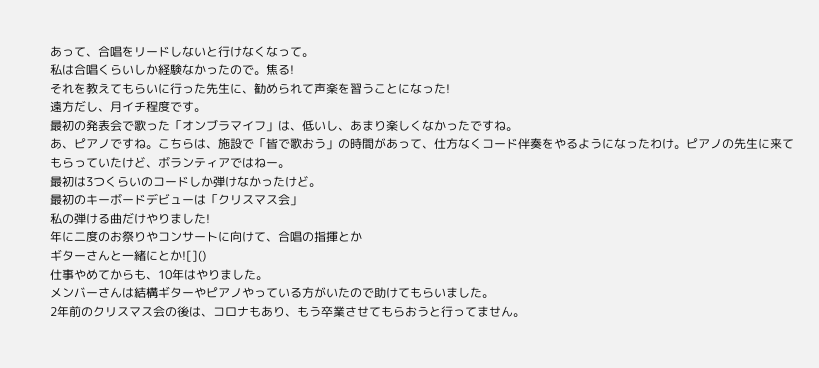あって、合唱をリードしないと行けなくなって。
私は合唱くらいしか経験なかったので。焦る!
それを教えてもらいに行った先生に、勧められて声楽を習うことになった!
遠方だし、月イチ程度です。
最初の発表会で歌った「オンブラマイフ」は、低いし、あまり楽しくなかったですね。
あ、ピアノですね。こちらは、施設で「皆で歌おう」の時間があって、仕方なくコード伴奏をやるようになったわけ。ピアノの先生に来てもらっていたけど、ボランティアではねー。
最初は3つくらいのコードしか弾けなかったけど。
最初のキーボードデビューは「クリスマス会」
私の弾ける曲だけやりました!
年に二度のお祭りやコンサートに向けて、合唱の指揮とか
ギターさんと一緒にとか![]()
仕事やめてからも、10年はやりました。
メンバーさんは結構ギターやピアノやっている方がいたので助けてもらいました。
2年前のクリスマス会の後は、コロナもあり、もう卒業させてもらおうと行ってません。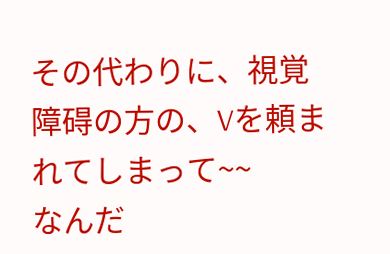その代わりに、視覚障碍の方の、Vを頼まれてしまって~~
なんだ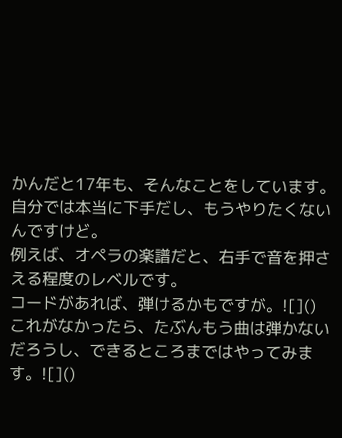かんだと17年も、そんなことをしています。
自分では本当に下手だし、もうやりたくないんですけど。
例えば、オペラの楽譜だと、右手で音を押さえる程度のレベルです。
コードがあれば、弾けるかもですが。![]()
これがなかったら、たぶんもう曲は弾かないだろうし、できるところまではやってみます。![]()